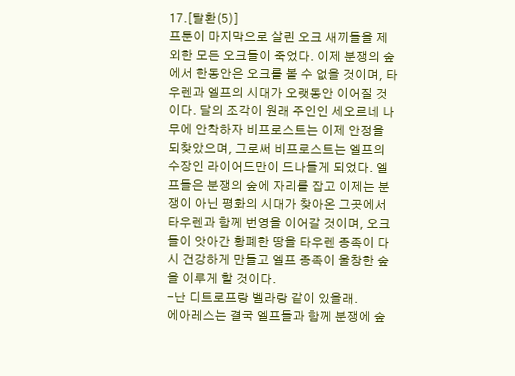17.[탈환(5)]
프툰이 마지막으로 살린 오크 새끼들을 제외한 모든 오크들이 죽었다. 이제 분쟁의 숲에서 한동안은 오크를 볼 수 없을 것이며, 타우렌과 엘프의 시대가 오랫동안 이어질 것이다. 달의 조각이 원래 주인인 세오르네 나무에 안착하자 비프로스트는 이제 안정을 되찾았으며, 그로써 비프로스트는 엘프의 수장인 라이어드만이 드나들게 되었다. 엘프들은 분쟁의 숲에 자리를 잡고 이제는 분쟁이 아닌 평화의 시대가 찾아온 그곳에서 타우렌과 함께 번영을 이어갈 것이며, 오크들이 앗아간 황폐한 땅을 타우렌 종족이 다시 건강하게 만들고 엘프 종족이 울창한 숲을 이루게 할 것이다.
-난 디트로프랑 벨라랑 같이 있을래.
에아레스는 결국 엘프들과 함께 분쟁에 숲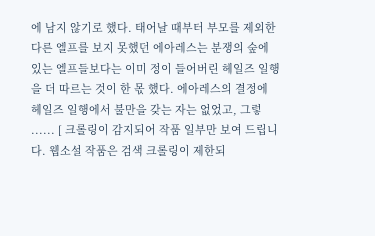에 남지 않기로 했다. 태어날 때부터 부모를 제외한 다른 엘프를 보지 못했던 에아레스는 분쟁의 숲에 있는 엘프들보다는 이미 정이 들어버린 헤일즈 일행을 더 따르는 것이 한 몫 했다. 에아레스의 결정에 헤일즈 일행에서 불만을 갖는 자는 없었고, 그렇 ...... [ 크롤링이 감지되어 작품 일부만 보여 드립니다. 웹소설 작품은 검색 크롤링이 제한되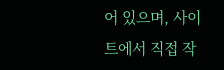어 있으며, 사이트에서 직접 작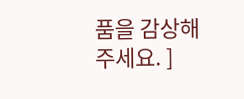품을 감상해 주세요. ]